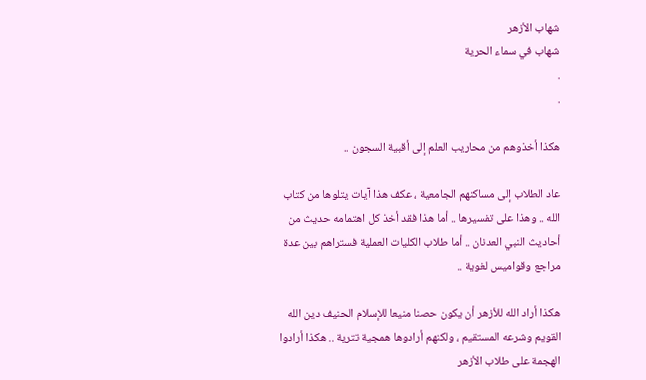شهاب الأزهر
شهاب في سماء الحرية
.
.

هكذا أخذوهم من محاريب العلم إلى أقبية السجون ..

عاد الطلاب إلى مساكنهم الجامعية ، عكف هذا آيات يتلوها من كتاب الله .. وهذا على تفسيرها .. أما هذا فقد أخذ كل اهتمامه حديث من أحاديث النبي العدنان .. أما طلاب الكليات العملية فستراهم بين عدة مراجع وقواميس لغوية ..

هكذا أراد الله للأزهر أن يكون حصنا منيعا للإسلام الحنيف دين الله القويم وشرعه المستقيم ، ولكنهم أرادوها همجية تترية .. هكذا أرادوا الهجمة على طلاب الأزهر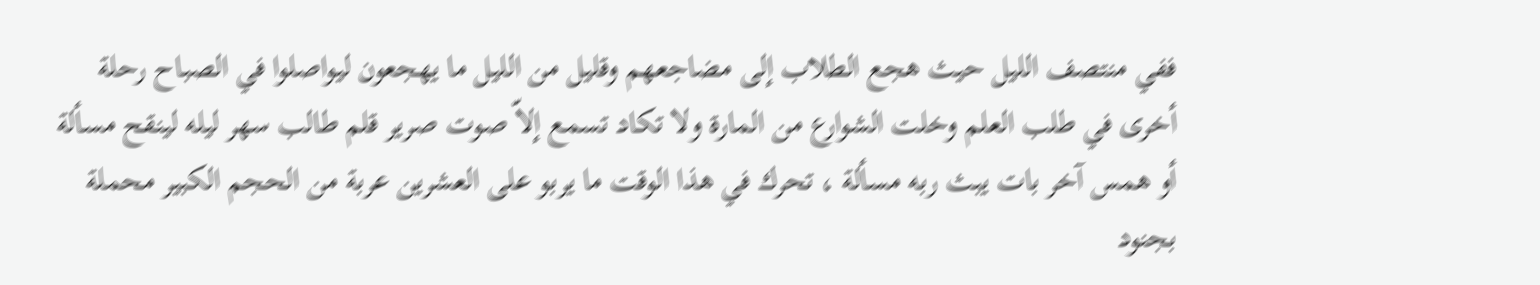ففي منتصف الليل حيث هجع الطلاب إلى مضاجعهم وقليل من الليل ما يهجعون ليواصلوا في الصباح رحلة أخرى في طلب العلم وخلت الشوارع من المارة ولا تكاد تسمع إلاّ صوت صرير قلم طالب سهر ليله لينقح مسألة أو همس آخر بات يبث ربه مسألة ، تحرك في هذا الوقت ما يربو على العشرين عربة من الحجم الكبير محملة بجنود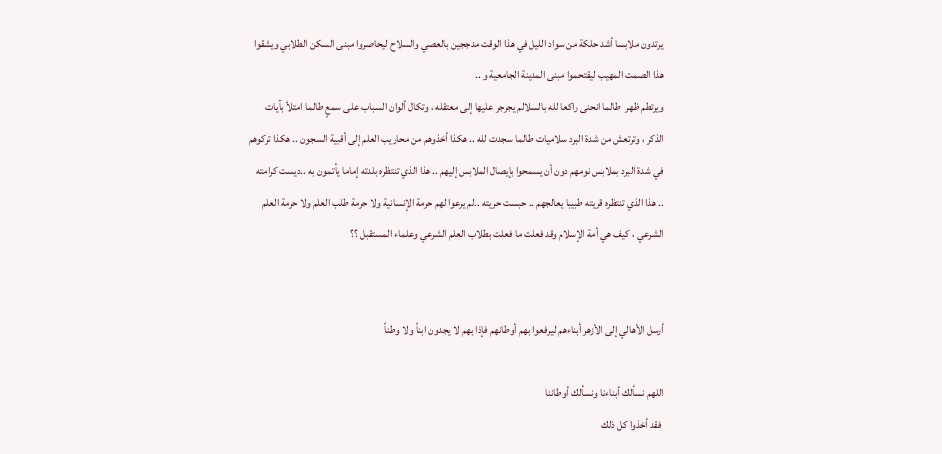يرتدون ملابسا أشد حلكة من سواد الليل في هذا الوقت مدججين بالعصي والسلاح ليحاصروا مبنى السكن الطلابي ويشقوا هذا الصمت المهيب ليقتحموا مبنى المدينة الجامعية و ..
ويرتطم ظهر  طالما انحنى راكعا لله بالسلالم يجرجر عليها إلى معتقله ، وتكال ألوان السباب على سمعٍ طالما امتلأ بآيات الذكر ، وترتعش من شدة البرد سلاميات طالما سجدت لله .. هكذا أخذوهم من محاريب العلم إلى أقبية السجون .. هكذا تركوهم في شدة البرد بملابس نومهم دون أن يسمحوا بإيصال الملابس إليهم .. هذا الذي تنتظره بلدته إماما يأتمون به ..ديست كرامته .. هذا الذي تنتظره قريته طبيبا يعالجهم .. حبست حريته ..لم يرعوا لهم حرمة الإنسانية ولا حرمة طلب العلم ولا حرمة العلم الشرعي ، كيف هي أمة الإسلام وقد فعلت ما فعلت بطلاب العلم الشرعي وعلماء المستقبل ؟؟


أرسل الأهالي إلى الأزهر أبناءهم ليرفعوا بهم أوطانهم فإذا بهم لا يجدون ابناً ولا وطناً

اللهم نسألك أبناءنا ونسألك أوطاننا
 فقد أخذوا كل ذلك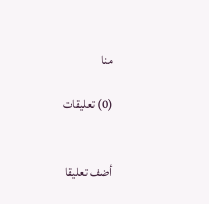منا

(0) تعليقات


أضف تعليقا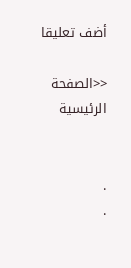أضف تعليقا

<<الصفحة الرئيسية


.
.